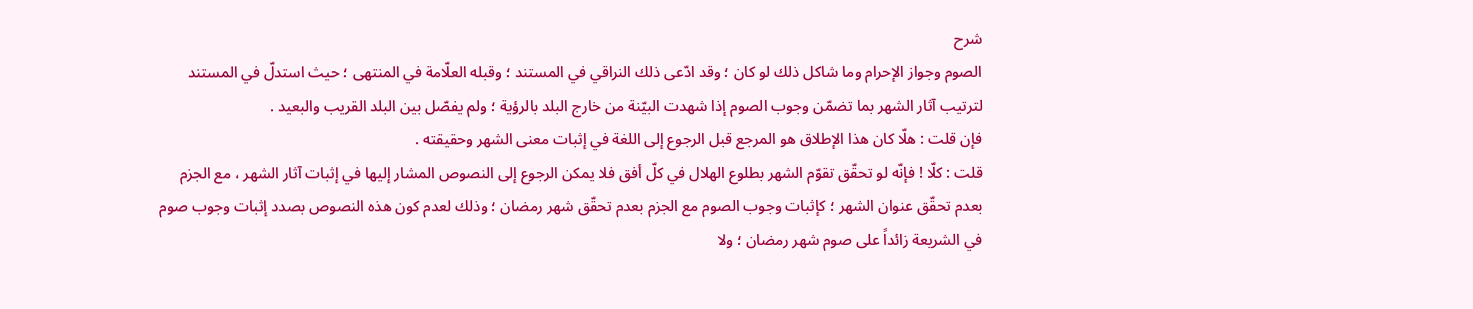شرح
الصوم وجواز الإحرام وما شاكل ذلك لو كان ؛ وقد ادّعى ذلك النراقي في المستند ؛ وقبله العلّامة في المنتهى ؛ حيث استدلّ في المستند لترتيب آثار الشهر بما تضمّن وجوب الصوم إذا شهدت البيّنة من خارج البلد بالرؤية ؛ ولم يفصّل بين البلد القريب والبعيد .
فإن قلت : هلّا كان هذا الإطلاق هو المرجع قبل الرجوع إلى اللغة في إثبات معنى الشهر وحقيقته .
قلت : كلّا ! فإنّه لو تحقّق تقوّم الشهر بطلوع الهلال في كلّ أفق فلا يمكن الرجوع إلى النصوص المشار إليها في إثبات آثار الشهر ، مع الجزم بعدم تحقّق عنوان الشهر ؛ كإثبات وجوب الصوم مع الجزم بعدم تحقّق شهر رمضان ؛ وذلك لعدم كون هذه النصوص بصدد إثبات وجوب صوم في الشريعة زائداً على صوم شهر رمضان ؛ ولا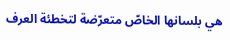هي بلسانها الخاصّ متعرّضة لتخطئة العرف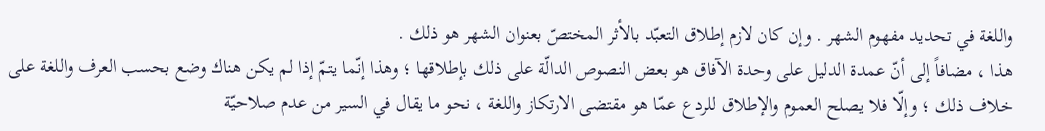واللغة في تحديد مفهوم الشهر . وإن كان لازم إطلاق التعبّد بالأثر المختصّ بعنوان الشهر هو ذلك .
هذا ، مضافاً إلى أنّ عمدة الدليل على وحدة الآفاق هو بعض النصوص الدالّة على ذلك بإطلاقها ؛ وهذا إنّما يتمّ إذا لم يكن هناك وضع بحسب العرف واللغة على خلاف ذلك ؛ وإلّا فلا يصلح العموم والإطلاق للردع عمّا هو مقتضى الارتكاز واللغة ، نحو ما يقال في السير من عدم صلاحيّة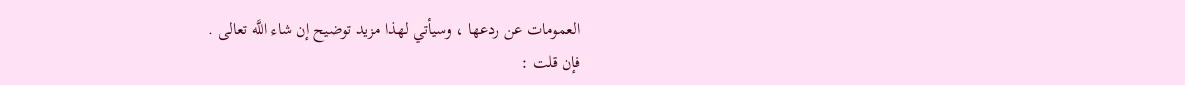العمومات عن ردعها ، وسيأتي لهذا مزيد توضيح إن شاء اللَّه تعالى .
فإن قلت :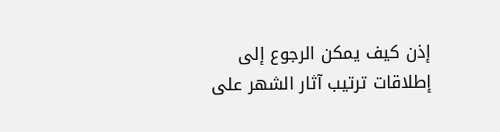إذن كيف يمكن الرجوع إلى إطلاقات ترتيب آثار الشهر على